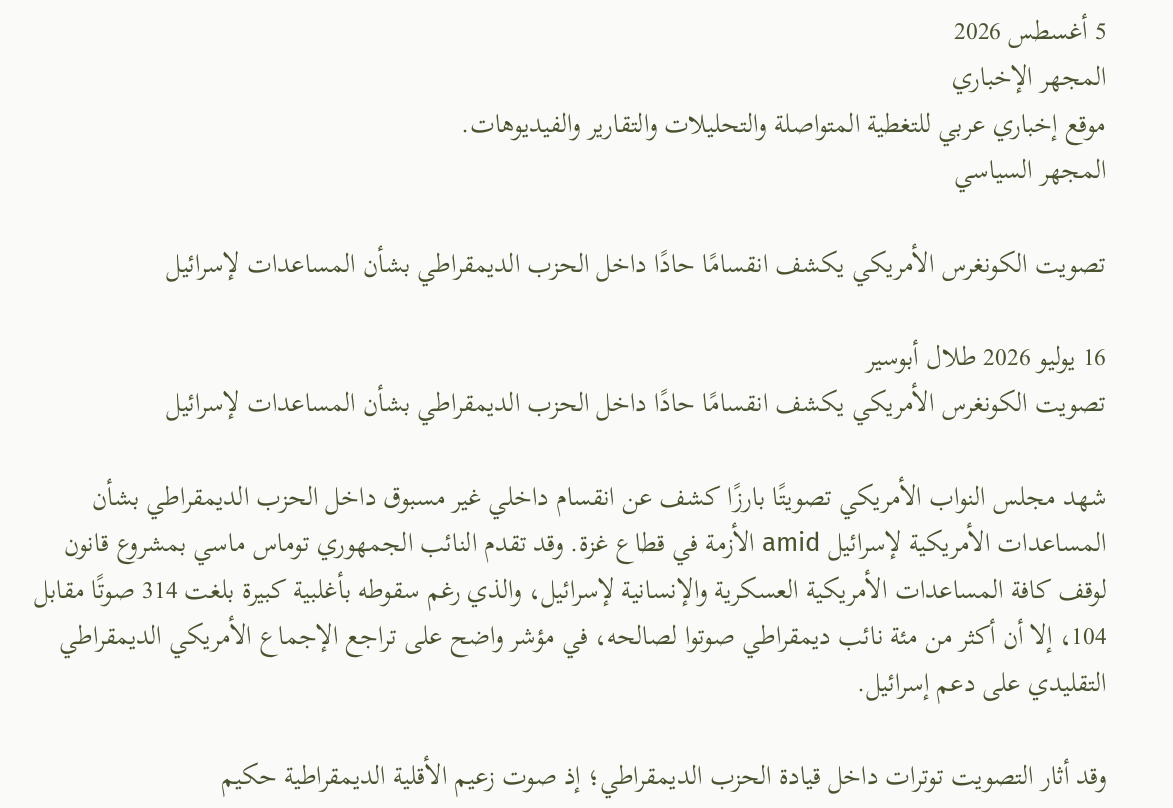5 أغسطس 2026
المجهر الإخباري
موقع إخباري عربي للتغطية المتواصلة والتحليلات والتقارير والفيديوهات.
المجهر السياسي

تصويت الكونغرس الأمريكي يكشف انقسامًا حادًا داخل الحزب الديمقراطي بشأن المساعدات لإسرائيل

16 يوليو 2026 طلال أبوسير
تصويت الكونغرس الأمريكي يكشف انقسامًا حادًا داخل الحزب الديمقراطي بشأن المساعدات لإسرائيل

شهد مجلس النواب الأمريكي تصويتًا بارزًا كشف عن انقسام داخلي غير مسبوق داخل الحزب الديمقراطي بشأن المساعدات الأمريكية لإسرائيل amid الأزمة في قطاع غزة. وقد تقدم النائب الجمهوري توماس ماسي بمشروع قانون لوقف كافة المساعدات الأمريكية العسكرية والإنسانية لإسرائيل، والذي رغم سقوطه بأغلبية كبيرة بلغت 314 صوتًا مقابل 104، إلا أن أكثر من مئة نائب ديمقراطي صوتوا لصالحه، في مؤشر واضح على تراجع الإجماع الأمريكي الديمقراطي التقليدي على دعم إسرائيل.

وقد أثار التصويت توترات داخل قيادة الحزب الديمقراطي؛ إذ صوت زعيم الأقلية الديمقراطية حكيم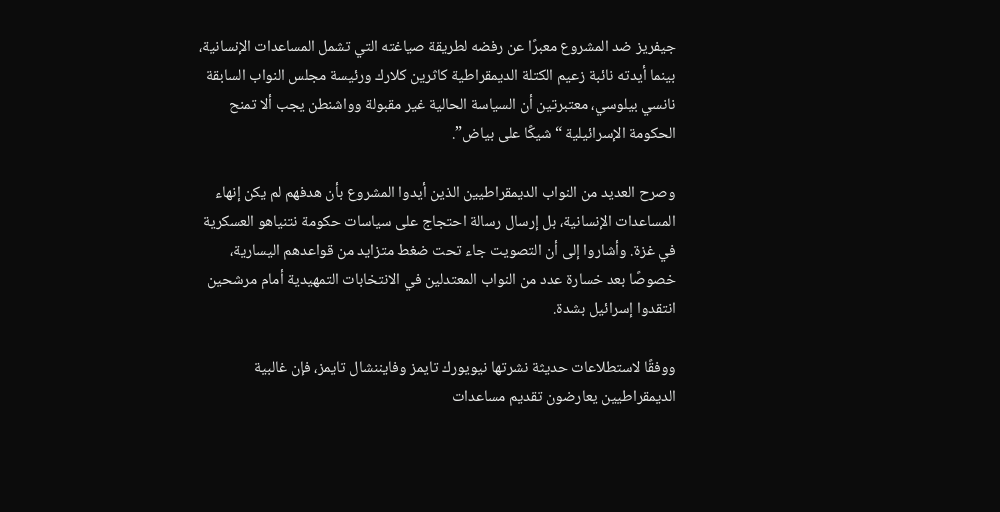جيفريز ضد المشروع معبرًا عن رفضه لطريقة صياغته التي تشمل المساعدات الإنسانية، بينما أيدته نائبة زعيم الكتلة الديمقراطية كاثرين كلارك ورئيسة مجلس النواب السابقة نانسي بيلوسي، معتبرتين أن السياسة الحالية غير مقبولة وواشنطن يجب ألا تمنح الحكومة الإسرائيلية “شيكًا على بياض”.

وصرح العديد من النواب الديمقراطيين الذين أيدوا المشروع بأن هدفهم لم يكن إنهاء المساعدات الإنسانية، بل إرسال رسالة احتجاج على سياسات حكومة نتنياهو العسكرية في غزة. وأشاروا إلى أن التصويت جاء تحت ضغط متزايد من قواعدهم اليسارية، خصوصًا بعد خسارة عدد من النواب المعتدلين في الانتخابات التمهيدية أمام مرشحين انتقدوا إسرائيل بشدة.

ووفقًا لاستطلاعات حديثة نشرتها نيويورك تايمز وفايننشال تايمز، فإن غالبية الديمقراطيين يعارضون تقديم مساعدات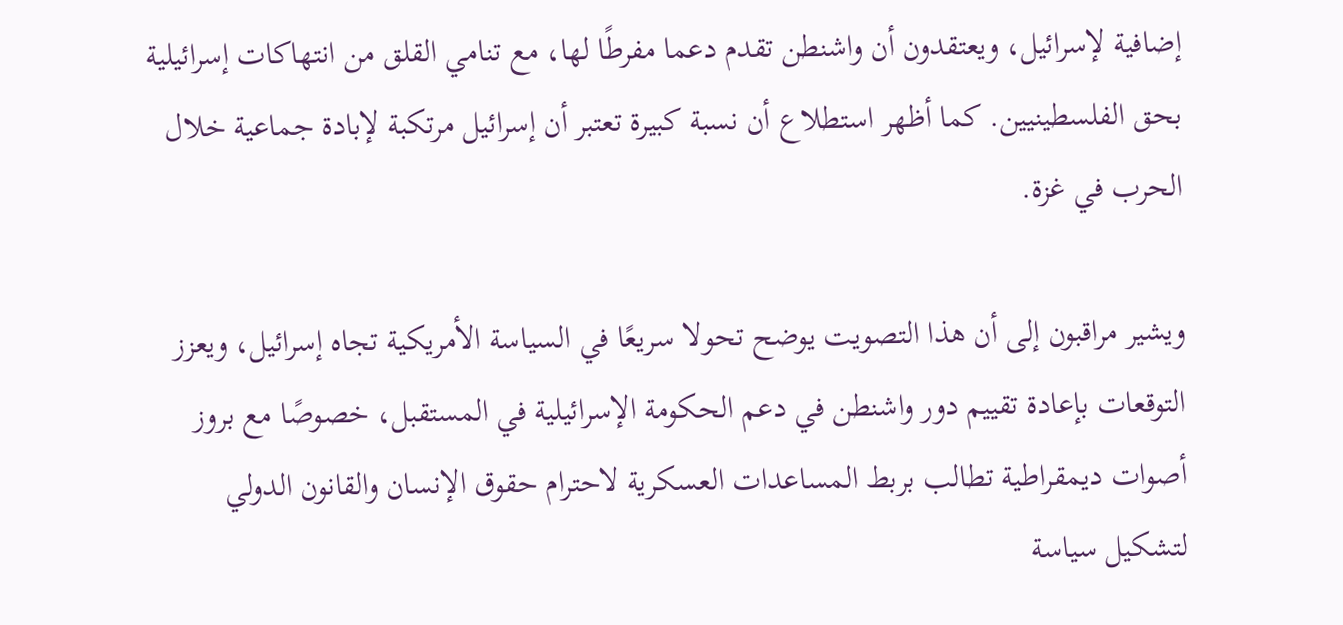إضافية لإسرائيل، ويعتقدون أن واشنطن تقدم دعما مفرطًا لها، مع تنامي القلق من انتهاكات إسرائيلية بحق الفلسطينيين. كما أظهر استطلاع أن نسبة كبيرة تعتبر أن إسرائيل مرتكبة لإبادة جماعية خلال الحرب في غزة.

ويشير مراقبون إلى أن هذا التصويت يوضح تحولا سريعًا في السياسة الأمريكية تجاه إسرائيل، ويعزز التوقعات بإعادة تقييم دور واشنطن في دعم الحكومة الإسرائيلية في المستقبل، خصوصًا مع بروز أصوات ديمقراطية تطالب بربط المساعدات العسكرية لاحترام حقوق الإنسان والقانون الدولي لتشكيل سياسة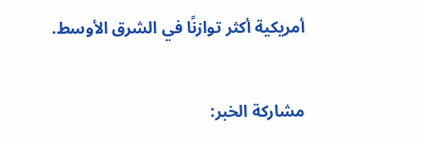أمريكية أكثر توازنًا في الشرق الأوسط.

مشاركة الخبر: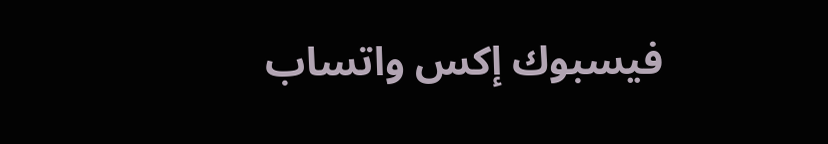فيسبوك إكس واتساب